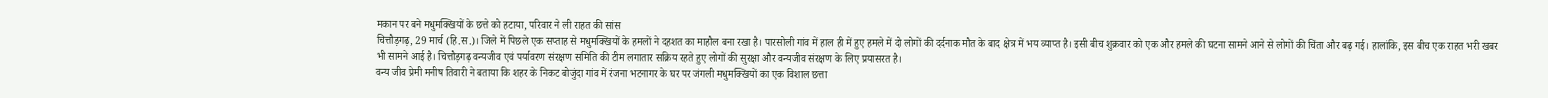मकान पर बने मधुमक्खियों के छत्ते को हटाया, परिवार ने ली राहत की सांस
चित्तौड़गढ़, 29 मार्च (हि.स.)। जिले में पिछले एक सप्ताह से मधुमक्खियों के हमलों ने दहशत का माहौल बना रखा है। पारसोली गांव में हाल ही में हुए हमले में दो लोगों की दर्दनाक मौत के बाद क्षेत्र में भय व्याप्त है। इसी बीच शुक्रवार को एक और हमले की घटना सामने आने से लोगों की चिंता और बढ़ गई। हालांकि, इस बीच एक राहत भरी खबर भी सामने आई है। चित्तौड़गढ़ वन्यजीव एवं पर्यावरण संरक्षण समिति की टीम लगातार सक्रिय रहते हुए लोगों की सुरक्षा और वन्यजीव संरक्षण के लिए प्रयासरत है।
वन्य जीव प्रेमी मनीष तिवारी ने बताया कि शहर के निकट बोजुंदा गांव में रंजना भटनागर के घर पर जंगली मधुमक्खियों का एक विशाल छत्ता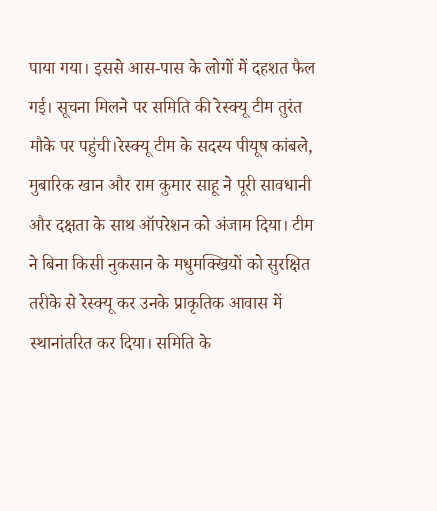पाया गया। इससे आस-पास के लोगों में दहशत फैल गई। सूचना मिलने पर समिति की रेस्क्यू टीम तुरंत मौके पर पहुंची।रेस्क्यू टीम के सदस्य पीयूष कांबले, मुबारिक खान और राम कुमार साहू ने पूरी सावधानी और दक्षता के साथ ऑपरेशन को अंजाम दिया। टीम ने बिना किसी नुकसान के मधुमक्खियों को सुरक्षित तरीके से रेस्क्यू कर उनके प्राकृतिक आवास में स्थानांतरित कर दिया। समिति के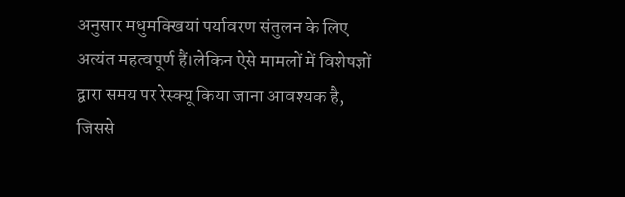अनुसार मधुमक्खियां पर्यावरण संतुलन के लिए अत्यंत महत्वपूर्ण हैं।लेकिन ऐसे मामलों में विशेषज्ञों द्वारा समय पर रेस्क्यू किया जाना आवश्यक है, जिससे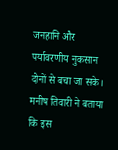जनहानि और पर्यावरणीय नुकसान दोनों से बचा जा सके। मनीष तिवारी ने बताया कि इस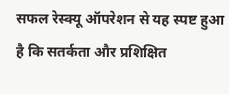सफल रेस्क्यू ऑपरेशन से यह स्पष्ट हुआ है कि सतर्कता और प्रशिक्षित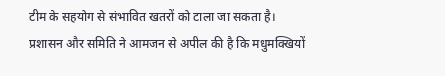टीम के सहयोग से संभावित खतरों को टाला जा सकता है। प्रशासन और समिति ने आमजन से अपील की है कि मधुमक्खियों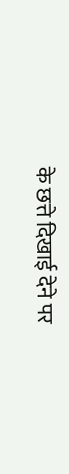के छत्ते दिखाई देने पर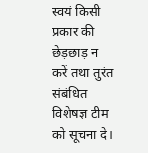स्वयं किसी प्रकार की छेड़छाड़ न करें तथा तुरंत संबंधित विशेषज्ञ टीम को सूचना दे।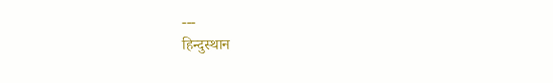---
हिन्दुस्थान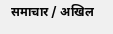समाचार / अखिल